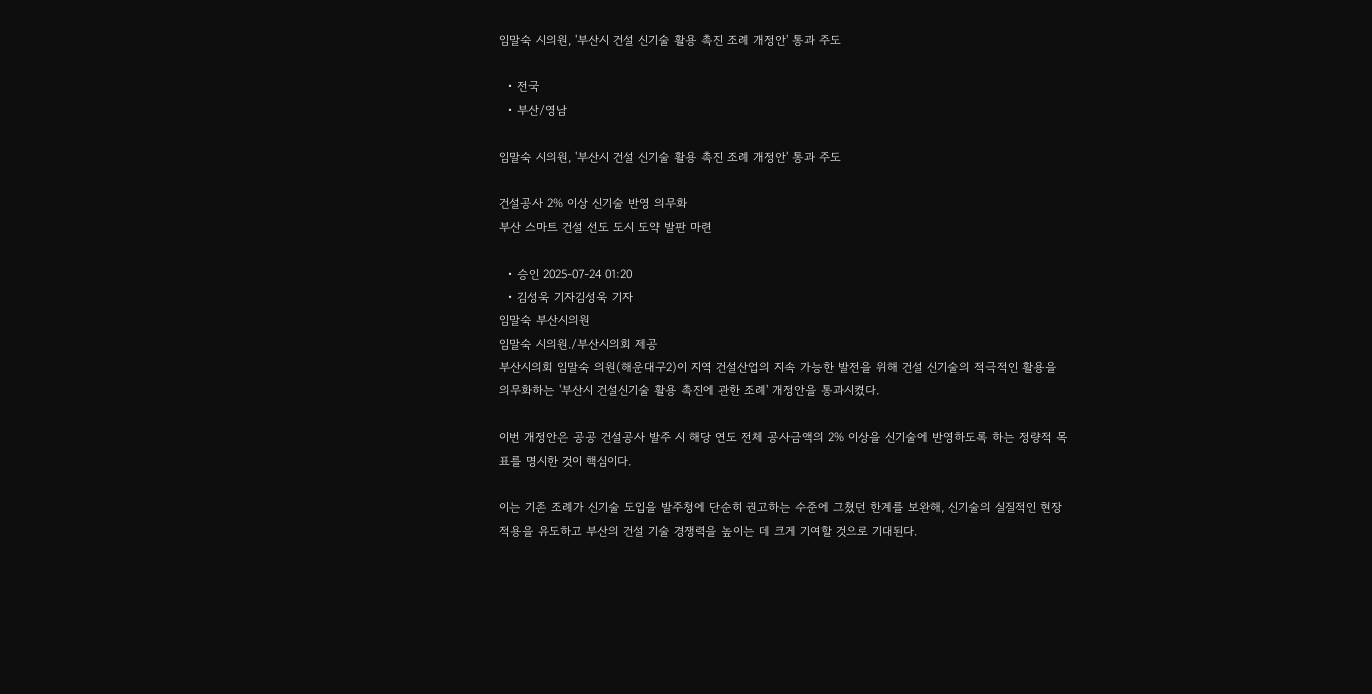임말숙 시의원, '부산시 건설 신기술 활용 촉진 조례 개정안' 통과 주도

  • 전국
  • 부산/영남

임말숙 시의원, '부산시 건설 신기술 활용 촉진 조례 개정안' 통과 주도

건설공사 2% 이상 신기술 반영 의무화
부산 스마트 건설 선도 도시 도약 발판 마련

  • 승인 2025-07-24 01:20
  • 김성욱 기자김성욱 기자
임말숙 부산시의원
임말숙 시의원./부산시의회 제공
부산시의회 임말숙 의원(해운대구2)이 지역 건설산업의 지속 가능한 발전을 위해 건설 신기술의 적극적인 활용을 의무화하는 '부산시 건설신기술 활용 촉진에 관한 조례' 개정안을 통과시켰다.

이번 개정안은 공공 건설공사 발주 시 해당 연도 전체 공사금액의 2% 이상을 신기술에 반영하도록 하는 정량적 목표를 명시한 것이 핵심이다.

이는 기존 조례가 신기술 도입을 발주청에 단순히 권고하는 수준에 그쳤던 한계를 보완해, 신기술의 실질적인 현장 적용을 유도하고 부산의 건설 기술 경쟁력을 높이는 데 크게 기여할 것으로 기대된다.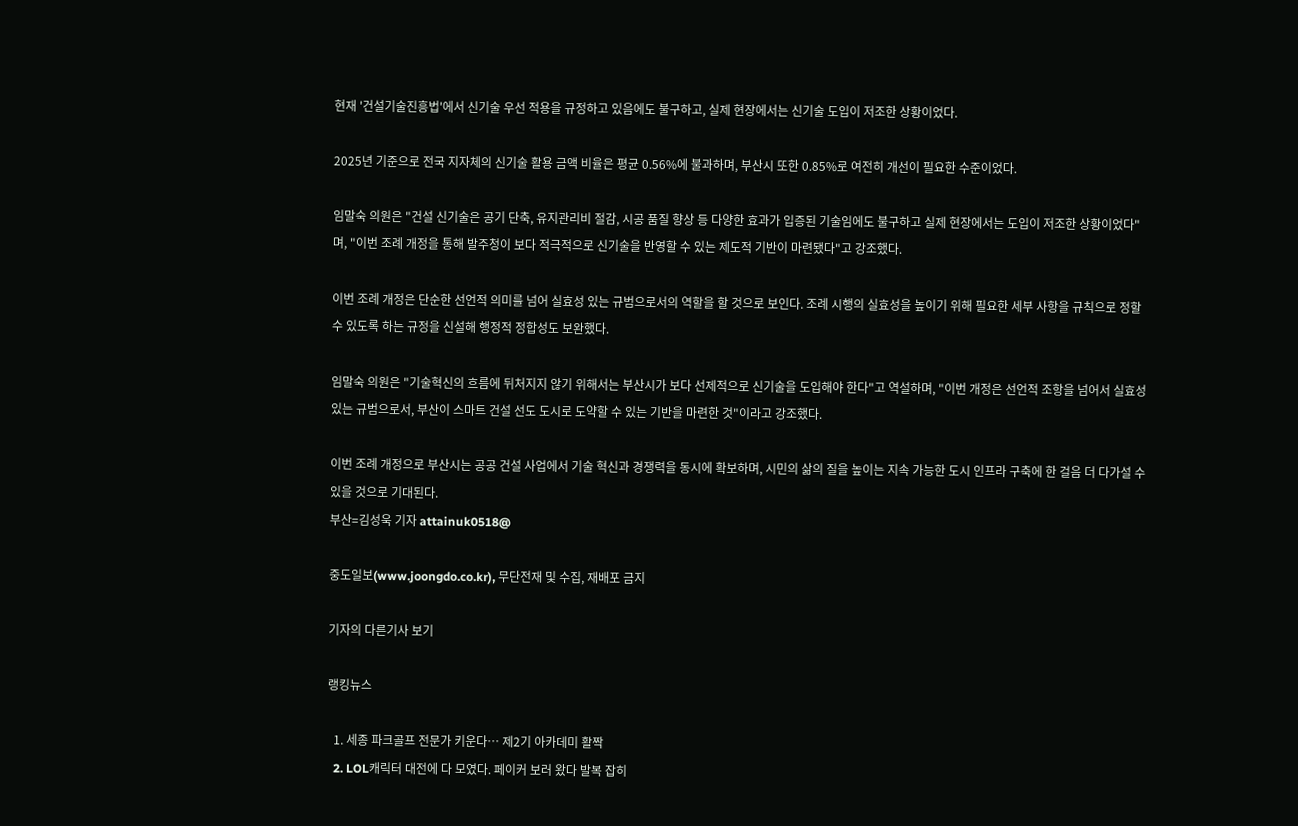현재 '건설기술진흥법'에서 신기술 우선 적용을 규정하고 있음에도 불구하고, 실제 현장에서는 신기술 도입이 저조한 상황이었다.

2025년 기준으로 전국 지자체의 신기술 활용 금액 비율은 평균 0.56%에 불과하며, 부산시 또한 0.85%로 여전히 개선이 필요한 수준이었다.

임말숙 의원은 "건설 신기술은 공기 단축, 유지관리비 절감, 시공 품질 향상 등 다양한 효과가 입증된 기술임에도 불구하고 실제 현장에서는 도입이 저조한 상황이었다"며, "이번 조례 개정을 통해 발주청이 보다 적극적으로 신기술을 반영할 수 있는 제도적 기반이 마련됐다"고 강조했다.

이번 조례 개정은 단순한 선언적 의미를 넘어 실효성 있는 규범으로서의 역할을 할 것으로 보인다. 조례 시행의 실효성을 높이기 위해 필요한 세부 사항을 규칙으로 정할 수 있도록 하는 규정을 신설해 행정적 정합성도 보완했다.

임말숙 의원은 "기술혁신의 흐름에 뒤처지지 않기 위해서는 부산시가 보다 선제적으로 신기술을 도입해야 한다"고 역설하며, "이번 개정은 선언적 조항을 넘어서 실효성 있는 규범으로서, 부산이 스마트 건설 선도 도시로 도약할 수 있는 기반을 마련한 것"이라고 강조했다.

이번 조례 개정으로 부산시는 공공 건설 사업에서 기술 혁신과 경쟁력을 동시에 확보하며, 시민의 삶의 질을 높이는 지속 가능한 도시 인프라 구축에 한 걸음 더 다가설 수 있을 것으로 기대된다.
부산=김성욱 기자 attainuk0518@

중도일보(www.joongdo.co.kr), 무단전재 및 수집, 재배포 금지

기자의 다른기사 보기

랭킹뉴스

  1. 세종 파크골프 전문가 키운다… 제2기 아카데미 활짝
  2. LOL캐릭터 대전에 다 모였다. 페이커 보러 왔다 발복 잡히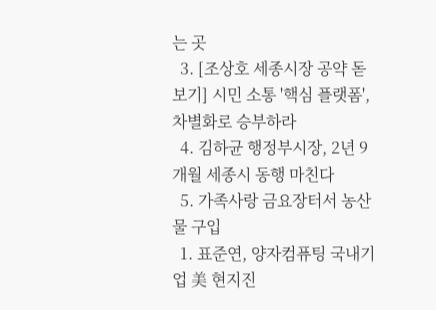는 곳
  3. [조상호 세종시장 공약 돋보기] 시민 소통 '핵심 플랫폼', 차별화로 승부하라
  4. 김하균 행정부시장, 2년 9개월 세종시 동행 마친다
  5. 가족사랑 금요장터서 농산물 구입
  1. 표준연, 양자컴퓨팅 국내기업 美 현지진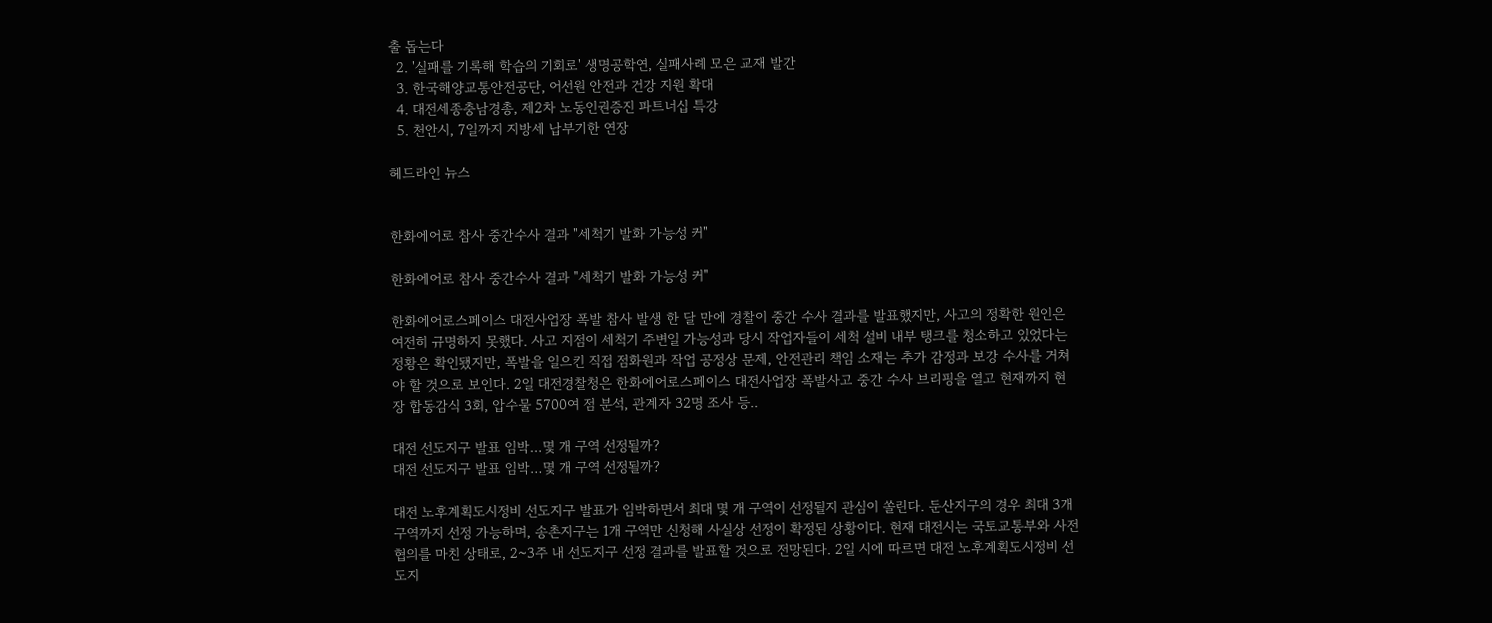출 돕는다
  2. '실패를 기록해 학습의 기회로' 생명공학연, 실패사례 모은 교재 발간
  3. 한국해양교통안전공단, 어선원 안전과 건강 지원 확대
  4. 대전세종충남경총, 제2차 노동인권증진 파트너십 특강
  5. 천안시, 7일까지 지방세 납부기한 연장

헤드라인 뉴스


한화에어로 참사 중간수사 결과 "세척기 발화 가능성 커"

한화에어로 참사 중간수사 결과 "세척기 발화 가능성 커"

한화에어로스페이스 대전사업장 폭발 참사 발생 한 달 만에 경찰이 중간 수사 결과를 발표했지만, 사고의 정확한 원인은 여전히 규명하지 못했다. 사고 지점이 세척기 주변일 가능성과 당시 작업자들이 세척 설비 내부 탱크를 청소하고 있었다는 정황은 확인됐지만, 폭발을 일으킨 직접 점화원과 작업 공정상 문제, 안전관리 책임 소재는 추가 감정과 보강 수사를 거쳐야 할 것으로 보인다. 2일 대전경찰청은 한화에어로스페이스 대전사업장 폭발사고 중간 수사 브리핑을 열고 현재까지 현장 합동감식 3회, 압수물 5700여 점 분석, 관계자 32명 조사 등..

대전 선도지구 발표 임박…몇 개 구역 선정될까?
대전 선도지구 발표 임박…몇 개 구역 선정될까?

대전 노후계획도시정비 선도지구 발표가 임박하면서 최대 몇 개 구역이 선정될지 관심이 쏠린다. 둔산지구의 경우 최대 3개 구역까지 선정 가능하며, 송촌지구는 1개 구역만 신청해 사실상 선정이 확정된 상황이다. 현재 대전시는 국토교통부와 사전 협의를 마친 상태로, 2~3주 내 선도지구 선정 결과를 발표할 것으로 전망된다. 2일 시에 따르면 대전 노후계획도시정비 선도지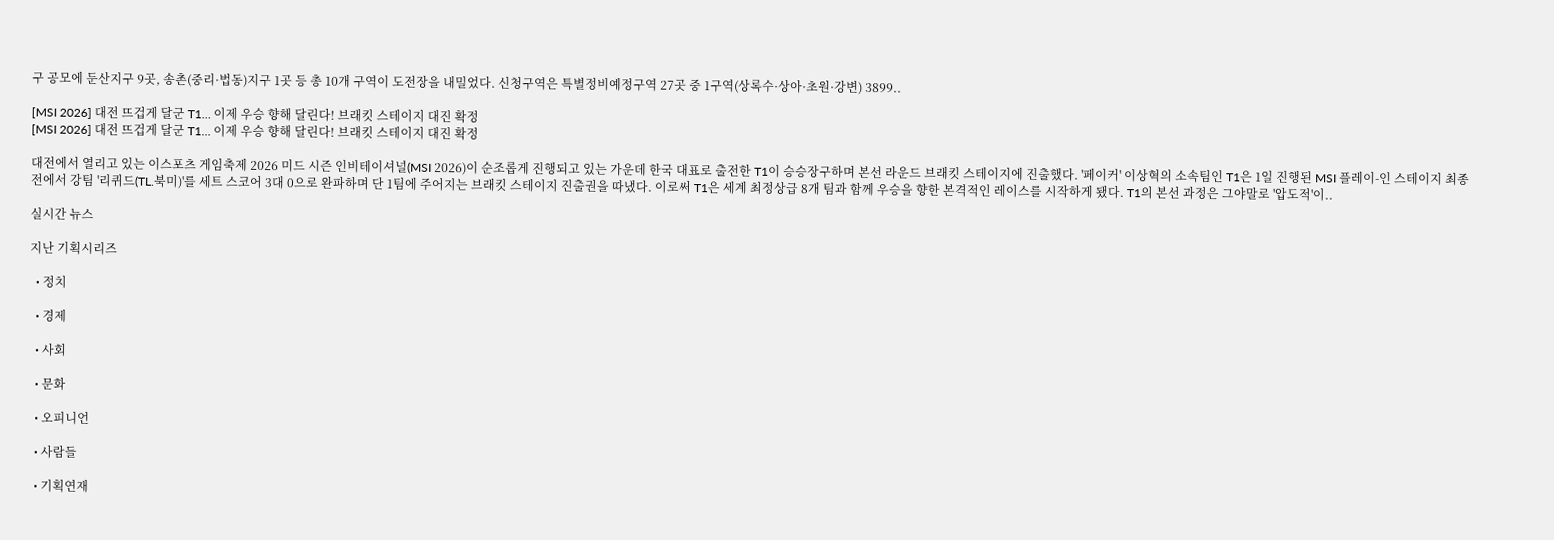구 공모에 둔산지구 9곳, 송촌(중리·법동)지구 1곳 등 총 10개 구역이 도전장을 내밀었다. 신청구역은 특별정비예정구역 27곳 중 1구역(상록수·상아·초원·강변) 3899..

[MSI 2026] 대전 뜨겁게 달군 T1… 이제 우승 향해 달린다! 브래킷 스테이지 대진 확정
[MSI 2026] 대전 뜨겁게 달군 T1… 이제 우승 향해 달린다! 브래킷 스테이지 대진 확정

대전에서 열리고 있는 이스포츠 게임축제 2026 미드 시즌 인비테이셔널(MSI 2026)이 순조롭게 진행되고 있는 가운데 한국 대표로 출전한 T1이 승승장구하며 본선 라운드 브래킷 스테이지에 진출했다. '페이커' 이상혁의 소속팀인 T1은 1일 진행된 MSI 플레이-인 스테이지 최종전에서 강팀 '리퀴드(TL.북미)'를 세트 스코어 3대 0으로 완파하며 단 1팀에 주어지는 브래킷 스테이지 진출권을 따냈다. 이로써 T1은 세계 최정상급 8개 팀과 함께 우승을 향한 본격적인 레이스를 시작하게 됐다. T1의 본선 과정은 그야말로 '압도적'이..

실시간 뉴스

지난 기획시리즈

  • 정치

  • 경제

  • 사회

  • 문화

  • 오피니언

  • 사람들

  • 기획연재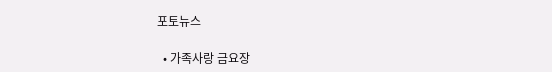포토뉴스

  • 가족사랑 금요장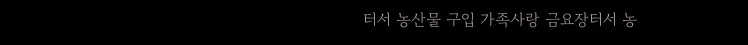터서 농산물 구입 가족사랑 금요장터서 농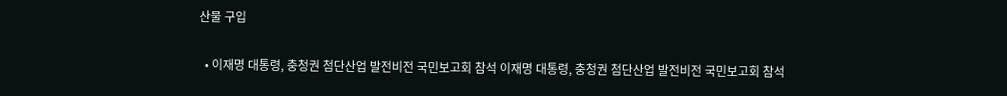산물 구입

  • 이재명 대통령, 충청권 첨단산업 발전비전 국민보고회 참석 이재명 대통령, 충청권 첨단산업 발전비전 국민보고회 참석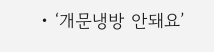• ‘개문냉방 안돼요’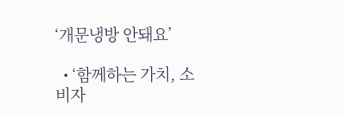‘개문냉방 안돼요’

  • ‘함께하는 가치, 소비자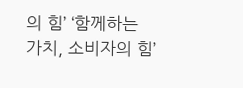의 힘’ ‘함께하는 가치, 소비자의 힘’